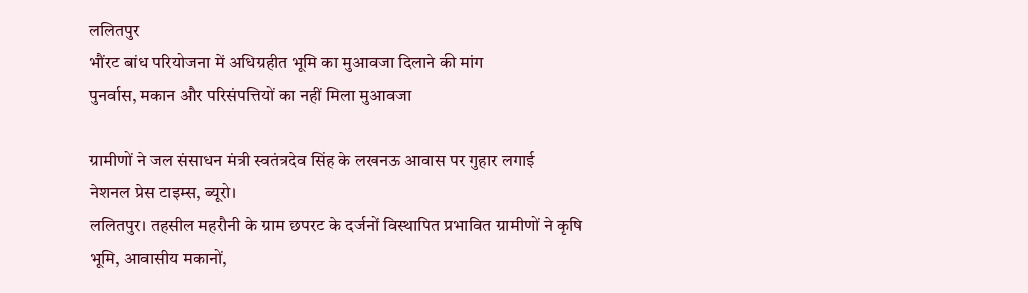ललितपुर
भौंरट बांध परियोजना में अधिग्रहीत भूमि का मुआवजा दिलाने की मांग
पुनर्वास, मकान और परिसंपत्तियों का नहीं मिला मुआवजा

ग्रामीणों ने जल संसाधन मंत्री स्वतंत्रदेव सिंह के लखनऊ आवास पर गुहार लगाई
नेशनल प्रेस टाइम्स, ब्यूरो।
ललितपुर। तहसील महरौनी के ग्राम छपरट के दर्जनों विस्थापित प्रभावित ग्रामीणों ने कृषि भूमि, आवासीय मकानों,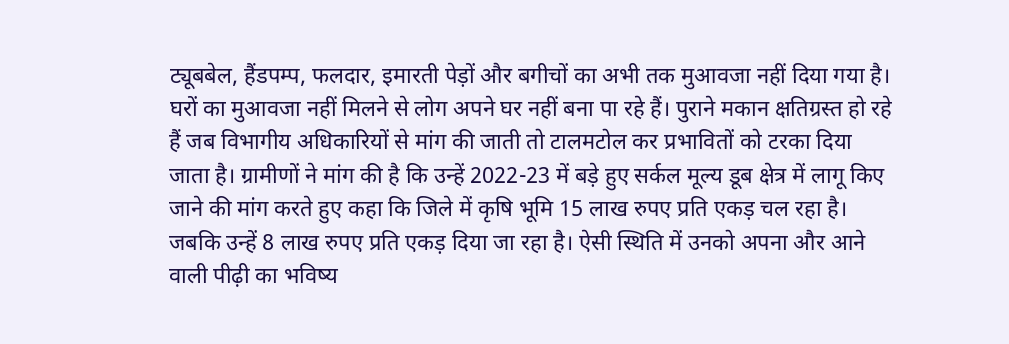ट्यूबबेल, हैंडपम्प, फलदार, इमारती पेड़ों और बगीचों का अभी तक मुआवजा नहीं दिया गया है। घरों का मुआवजा नहीं मिलने से लोग अपने घर नहीं बना पा रहे हैं। पुराने मकान क्षतिग्रस्त हो रहे हैं जब विभागीय अधिकारियों से मांग की जाती तो टालमटोल कर प्रभावितों को टरका दिया जाता है। ग्रामीणों ने मांग की है कि उन्हें 2022-23 में बड़े हुए सर्कल मूल्य डूब क्षेत्र में लागू किए जाने की मांग करते हुए कहा कि जिले में कृषि भूमि 15 लाख रुपए प्रति एकड़ चल रहा है। जबकि उन्हें 8 लाख रुपए प्रति एकड़ दिया जा रहा है। ऐसी स्थिति में उनको अपना और आने वाली पीढ़ी का भविष्य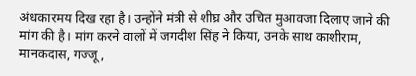अंधकारमय दिख रहा है। उन्होंने मंत्री से शीघ्र और उचित मुआवजा दिलाए जाने की मांग की है। मांग करने वालों में जगदीश सिंह ने किया, उनके साथ काशीराम, मानकदास, गज्जू,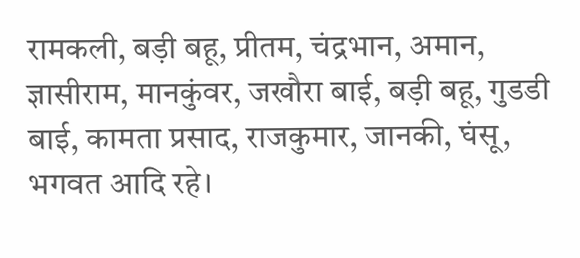रामकली, बड़ी बहू, प्रीतम, चंद्रभान, अमान, ज्ञासीराम, मानकुंवर, जखौरा बाई, बड़ी बहू, गुडडी बाई, कामता प्रसाद, राजकुमार, जानकी, घंसू, भगवत आदि रहे।